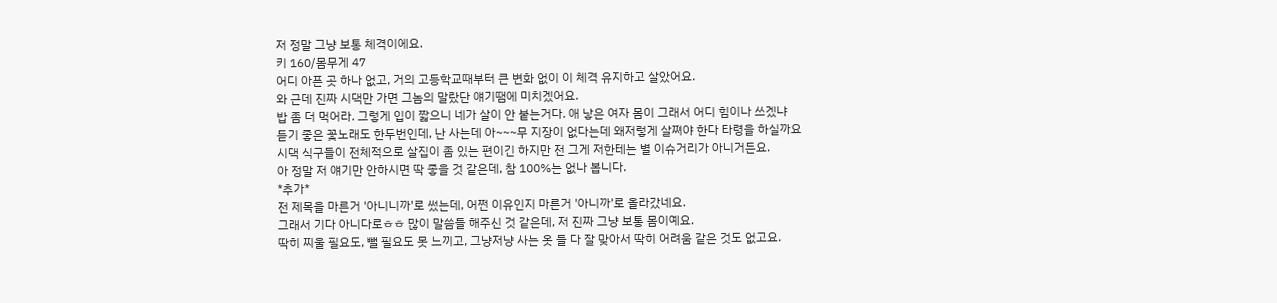저 정말 그냥 보통 체격이에요.
키 160/몸무게 47
어디 아픈 곳 하나 없고, 거의 고등학교때부터 큰 변화 없이 이 체격 유지하고 살았어요.
와 근데 진짜 시댁만 가면 그놈의 말랐단 얘기땜에 미치겠어요.
밥 좀 더 먹어라. 그렇게 입이 짧으니 네가 살이 안 붙는거다. 애 낳은 여자 몸이 그래서 어디 힘이나 쓰겠냐
듣기 좋은 꽃노래도 한두번인데, 난 사는데 아~~~무 지장이 없다는데 왜저렇게 살쪄야 한다 타령을 하실까요
시댁 식구들이 전체적으로 살집이 좀 있는 편이긴 하지만 전 그게 저한테는 별 이슈거리가 아니거든요.
아 정말 저 얘기만 안하시면 딱 좋을 것 같은데, 참 100%는 없나 봅니다.
*추가*
전 제목을 마른거 '아니니까'로 썼는데, 어쩐 이유인지 마른거 '아니까'로 올라갔네요.
그래서 기다 아니다로ㅎㅎ 많이 말씀들 해주신 것 같은데, 저 진짜 그냥 보통 몸이예요.
딱히 찌울 필요도, 뺄 필요도 못 느끼고, 그냥저냥 사는 옷 들 다 잘 맞아서 딱히 어려움 같은 것도 없고요.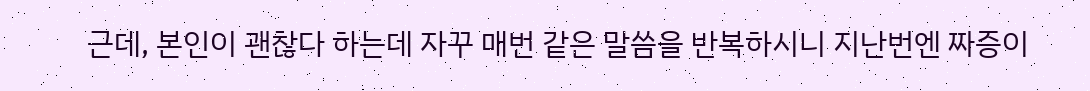근데, 본인이 괜찮다 하는데 자꾸 매번 같은 말씀을 반복하시니 지난번엔 짜증이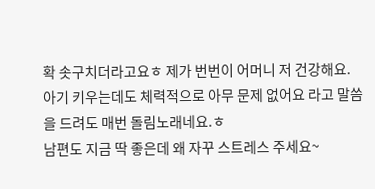확 솟구치더라고요ㅎ 제가 번번이 어머니 저 건강해요. 아기 키우는데도 체력적으로 아무 문제 없어요 라고 말씀을 드려도 매번 돌림노래네요.ㅎ
남편도 지금 딱 좋은데 왜 자꾸 스트레스 주세요~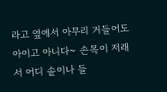라고 옆에서 아무리 거들어도 아이고 아니다~ 손목이 저래서 어디 솥이나 들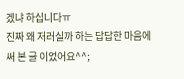겠냐 하십니다ㅠ
진짜 왜 저러실까 하는 답답한 마음에 써 본 글 이었어요^^;